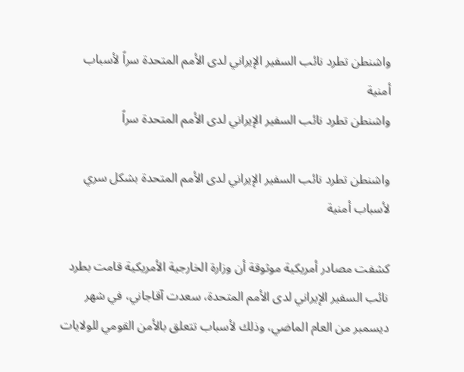واشنطن تطرد نائب السفير الإيراني لدى الأمم المتحدة سراً لأسباب أمنية
واشنطن تطرد نائب السفير الإيراني لدى الأمم المتحدة سراً

واشنطن تطرد نائب السفير الإيراني لدى الأمم المتحدة بشكل سري لأسباب أمنية

كشفت مصادر أمريكية موثوقة أن وزارة الخارجية الأمريكية قامت بطرد نائب السفير الإيراني لدى الأمم المتحدة، سعدت آقاجاني، في شهر ديسمبر من العام الماضي، وذلك لأسباب تتعلق بالأمن القومي للولايات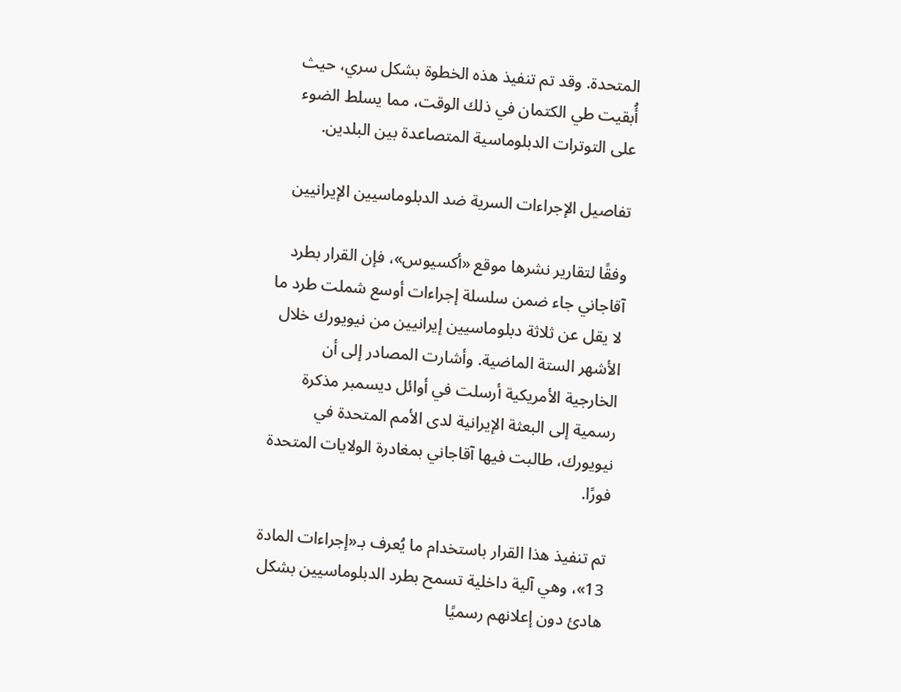المتحدة. وقد تم تنفيذ هذه الخطوة بشكل سري، حيث أُبقيت طي الكتمان في ذلك الوقت، مما يسلط الضوء على التوترات الدبلوماسية المتصاعدة بين البلدين.

تفاصيل الإجراءات السرية ضد الدبلوماسيين الإيرانيين

وفقًا لتقارير نشرها موقع «أكسيوس»، فإن القرار بطرد آقاجاني جاء ضمن سلسلة إجراءات أوسع شملت طرد ما لا يقل عن ثلاثة دبلوماسيين إيرانيين من نيويورك خلال الأشهر الستة الماضية. وأشارت المصادر إلى أن الخارجية الأمريكية أرسلت في أوائل ديسمبر مذكرة رسمية إلى البعثة الإيرانية لدى الأمم المتحدة في نيويورك، طالبت فيها آقاجاني بمغادرة الولايات المتحدة فورًا.

تم تنفيذ هذا القرار باستخدام ما يُعرف بـ«إجراءات المادة 13»، وهي آلية داخلية تسمح بطرد الدبلوماسيين بشكل هادئ دون إعلانهم رسميًا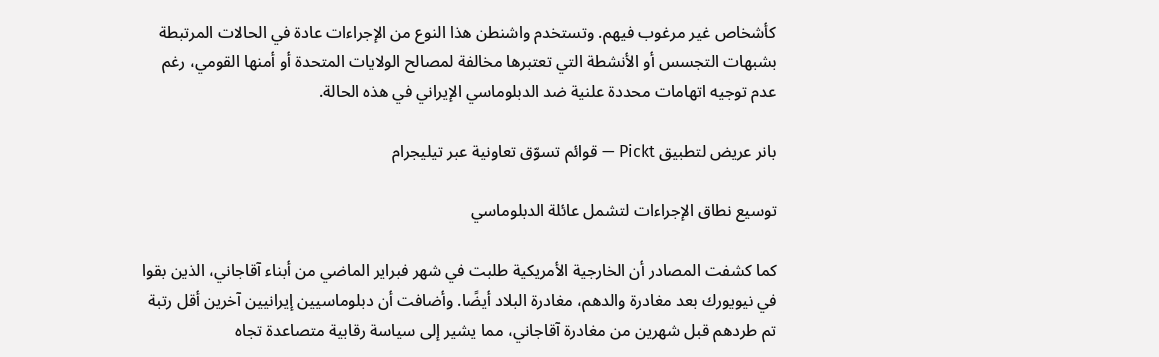كأشخاص غير مرغوب فيهم. وتستخدم واشنطن هذا النوع من الإجراءات عادة في الحالات المرتبطة بشبهات التجسس أو الأنشطة التي تعتبرها مخالفة لمصالح الولايات المتحدة أو أمنها القومي، رغم عدم توجيه اتهامات محددة علنية ضد الدبلوماسي الإيراني في هذه الحالة.

بانر عريض لتطبيق Pickt — قوائم تسوّق تعاونية عبر تيليجرام

توسيع نطاق الإجراءات لتشمل عائلة الدبلوماسي

كما كشفت المصادر أن الخارجية الأمريكية طلبت في شهر فبراير الماضي من أبناء آقاجاني، الذين بقوا في نيويورك بعد مغادرة والدهم، مغادرة البلاد أيضًا. وأضافت أن دبلوماسيين إيرانيين آخرين أقل رتبة تم طردهم قبل شهرين من مغادرة آقاجاني، مما يشير إلى سياسة رقابية متصاعدة تجاه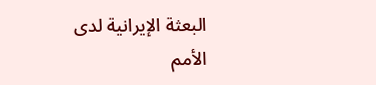البعثة الإيرانية لدى الأمم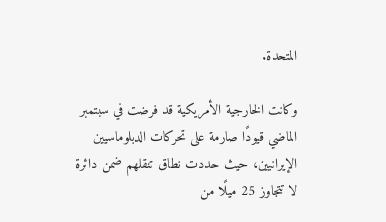المتحدة.

وكانت الخارجية الأمريكية قد فرضت في سبتمبر الماضي قيودًا صارمة على تحركات الدبلوماسيين الإيرانيين، حيث حددت نطاق تنقلهم ضمن دائرة لا تتجاوز 25 ميلًا من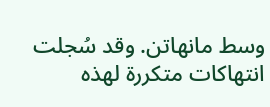وسط مانهاتن. وقد سُجلت انتهاكات متكررة لهذه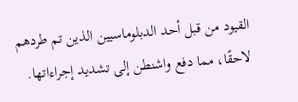القيود من قبل أحد الدبلوماسيين الذين تم طردهم لاحقًا، مما دفع واشنطن إلى تشديد إجراءاتها.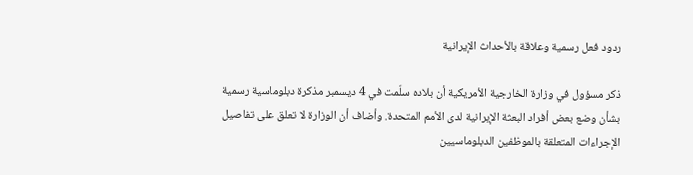ردود فعل رسمية وعلاقة بالأحداث الإيرانية

ذكر مسؤول في وزارة الخارجية الأمريكية أن بلاده سلّمت في 4 ديسمبر مذكرة دبلوماسية رسمية بشأن وضع بعض أفراد البعثة الإيرانية لدى الأمم المتحدة. وأضاف أن الوزارة لا تعلق على تفاصيل الإجراءات المتعلقة بالموظفين الدبلوماسيين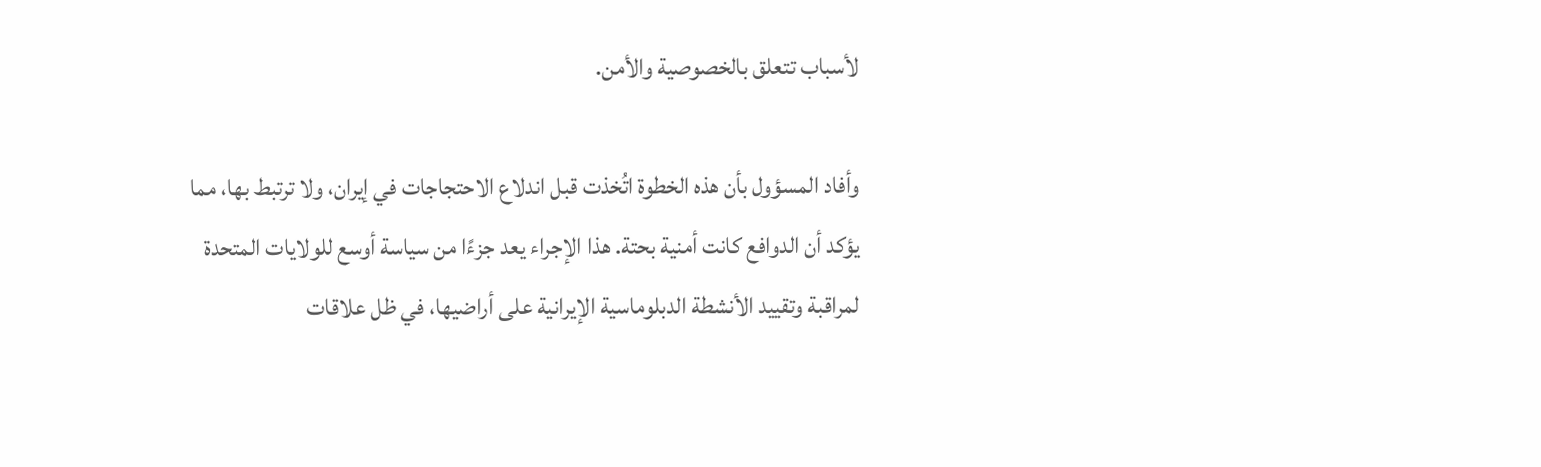لأسباب تتعلق بالخصوصية والأمن.

وأفاد المسؤول بأن هذه الخطوة اتُخذت قبل اندلاع الاحتجاجات في إيران، ولا ترتبط بها، مما يؤكد أن الدوافع كانت أمنية بحتة. هذا الإجراء يعد جزءًا من سياسة أوسع للولايات المتحدة لمراقبة وتقييد الأنشطة الدبلوماسية الإيرانية على أراضيها، في ظل علاقات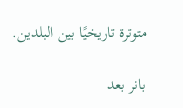متوترة تاريخيًا بين البلدين.

بانر بعد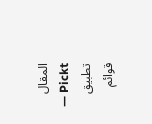المقال Pickt — تطبيق قوائم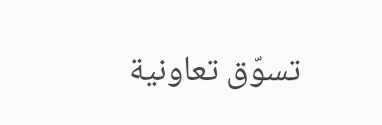تسوّق تعاونية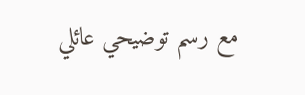مع رسم توضيحي عائلي